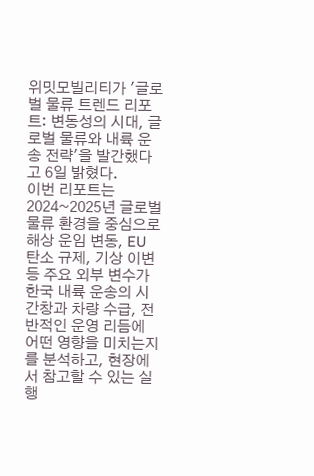위밋모빌리티가 '글로벌 물류 트렌드 리포트: 변동성의 시대, 글로벌 물류와 내륙 운송 전략'을 발간했다고 6일 밝혔다.
이번 리포트는 2024~2025년 글로벌 물류 환경을 중심으로 해상 운임 변동, EU 탄소 규제, 기상 이변 등 주요 외부 변수가 한국 내륙 운송의 시간창과 차량 수급, 전반적인 운영 리듬에 어떤 영향을 미치는지를 분석하고, 현장에서 참고할 수 있는 실행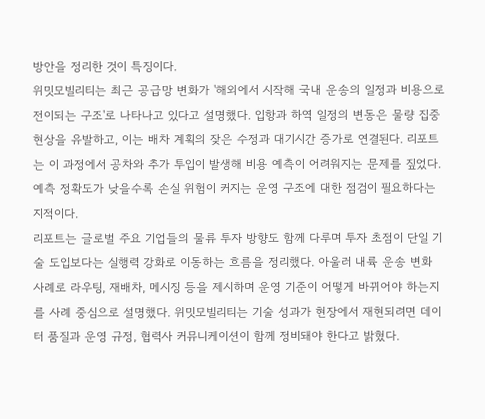방안을 정리한 것이 특징이다.
위밋모빌리티는 최근 공급망 변화가 '해외에서 시작해 국내 운송의 일정과 비용으로 전이되는 구조'로 나타나고 있다고 설명했다. 입항과 하역 일정의 변동은 물량 집중 현상을 유발하고, 이는 배차 계획의 잦은 수정과 대기시간 증가로 연결된다. 리포트는 이 과정에서 공차와 추가 투입이 발생해 비용 예측이 어려워지는 문제를 짚었다. 예측 정확도가 낮을수록 손실 위험이 커지는 운영 구조에 대한 점검이 필요하다는 지적이다.
리포트는 글로벌 주요 기업들의 물류 투자 방향도 함께 다루며 투자 초점이 단일 기술 도입보다는 실행력 강화로 이동하는 흐름을 정리했다. 아울러 내륙 운송 변화 사례로 라우팅, 재배차, 메시징 등을 제시하며 운영 기준이 어떻게 바뀌어야 하는지를 사례 중심으로 설명했다. 위밋모빌리티는 기술 성과가 현장에서 재현되려면 데이터 품질과 운영 규정, 협력사 커뮤니케이션이 함께 정비돼야 한다고 밝혔다.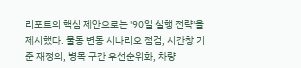리포트의 핵심 제안으로는 '90일 실행 전략'을 제시했다. 물동 변동 시나리오 점검, 시간창 기준 재정의, 병목 구간 우선순위화, 차량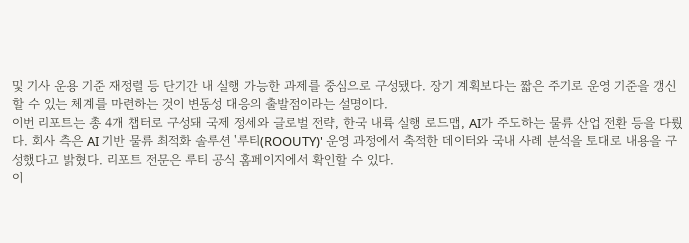및 기사 운용 기준 재정렬 등 단기간 내 실행 가능한 과제를 중심으로 구성됐다. 장기 계획보다는 짧은 주기로 운영 기준을 갱신할 수 있는 체계를 마련하는 것이 변동성 대응의 출발점이라는 설명이다.
이번 리포트는 총 4개 챕터로 구성돼 국제 정세와 글로벌 전략, 한국 내륙 실행 로드맵, AI가 주도하는 물류 산업 전환 등을 다뤘다. 회사 측은 AI 기반 물류 최적화 솔루션 '루티(ROOUTY)' 운영 과정에서 축적한 데이터와 국내 사례 분석을 토대로 내용을 구성했다고 밝혔다. 리포트 전문은 루티 공식 홈페이지에서 확인할 수 있다.
이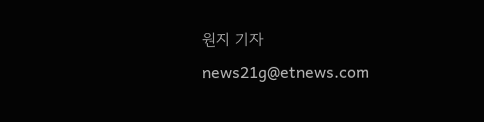원지 기자 news21g@etnews.com